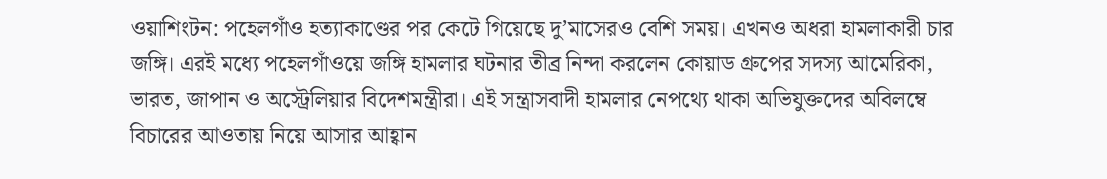ওয়াশিংটন: পহেলগাঁও হত্যাকাণ্ডের পর কেটে গিয়েছে দু’মাসেরও বেশি সময়। এখনও অধরা হামলাকারী চার জঙ্গি। এরই মধ্যে পহেলগাঁওয়ে জঙ্গি হামলার ঘটনার তীব্র নিন্দা করলেন কোয়াড গ্রুপের সদস্য আমেরিকা, ভারত, জাপান ও অস্ট্রেলিয়ার বিদেশমন্ত্রীরা। এই সন্ত্রাসবাদী হামলার নেপথ্যে থাকা অভিযুক্তদের অবিলম্বে বিচারের আওতায় নিয়ে আসার আহ্বান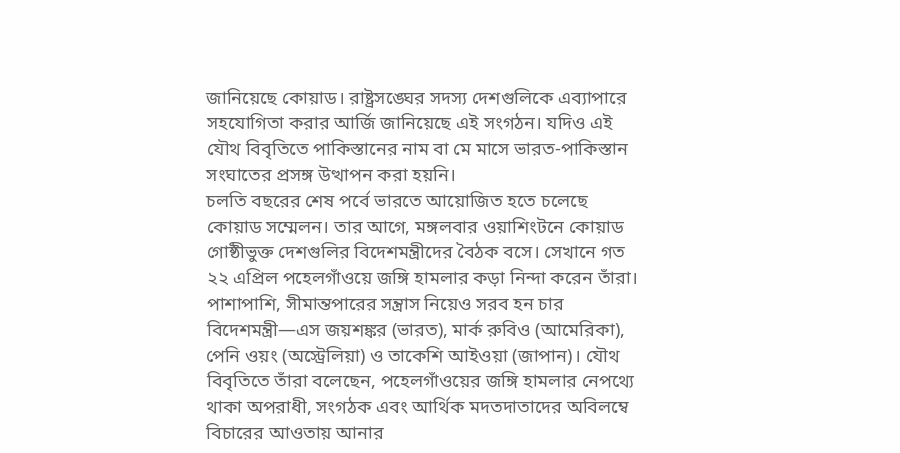জানিয়েছে কোয়াড। রাষ্ট্রসঙ্ঘের সদস্য দেশগুলিকে এব্যাপারে সহযোগিতা করার আর্জি জানিয়েছে এই সংগঠন। যদিও এই যৌথ বিবৃতিতে পাকিস্তানের নাম বা মে মাসে ভারত-পাকিস্তান সংঘাতের প্রসঙ্গ উত্থাপন করা হয়নি।
চলতি বছরের শেষ পর্বে ভারতে আয়োজিত হতে চলেছে কোয়াড সম্মেলন। তার আগে, মঙ্গলবার ওয়াশিংটনে কোয়াড গোষ্ঠীভুক্ত দেশগুলির বিদেশমন্ত্রীদের বৈঠক বসে। সেখানে গত ২২ এপ্রিল পহেলগাঁওয়ে জঙ্গি হামলার কড়া নিন্দা করেন তাঁরা। পাশাপাশি, সীমান্তপারের সন্ত্রাস নিয়েও সরব হন চার বিদেশমন্ত্রী—এস জয়শঙ্কর (ভারত), মার্ক রুবিও (আমেরিকা), পেনি ওয়ং (অস্ট্রেলিয়া) ও তাকেশি আইওয়া (জাপান)। যৌথ বিবৃতিতে তাঁরা বলেছেন, পহেলগাঁওয়ের জঙ্গি হামলার নেপথ্যে থাকা অপরাধী, সংগঠক এবং আর্থিক মদতদাতাদের অবিলম্বে বিচারের আওতায় আনার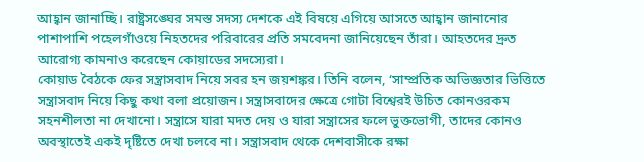আহ্বান জানাচ্ছি। রাষ্ট্রসঙ্ঘের সমস্ত সদস্য দেশকে এই বিষয়ে এগিয়ে আসতে আহ্বান জানানোর পাশাপাশি পহেলগাঁওয়ে নিহতদের পরিবারের প্রতি সমবেদনা জানিয়েছেন তাঁরা। আহতদের দ্রুত আরোগ্য কামনাও করেছেন কোয়াডের সদস্যেরা।
কোয়াড বৈঠকে ফের সন্ত্রাসবাদ নিয়ে সবর হন জয়শঙ্কর। তিনি বলেন, ‘সাম্প্রতিক অভিজ্ঞতার ভিত্তিতে সন্ত্রাসবাদ নিয়ে কিছু কথা বলা প্রয়োজন। সন্ত্রাসবাদের ক্ষেত্রে গোটা বিশ্বেরই উচিত কোনওরকম সহনশীলতা না দেখানো। সন্ত্রাসে যারা মদত দেয় ও যারা সন্ত্রাসের ফলে ভুক্তভোগী, তাদের কোনও অবস্থাতেই একই দৃষ্টিতে দেখা চলবে না। সন্ত্রাসবাদ থেকে দেশবাসীকে রক্ষা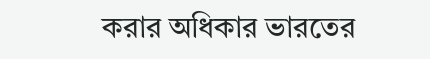করার অধিকার ভারতের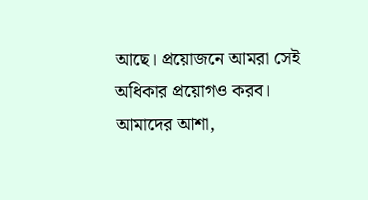আছে। প্রয়োজনে আমরা সেই অধিকার প্রয়োগও করব। আমাদের আশা,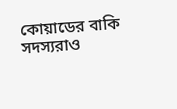কোয়াডের বাকি সদস্যরাও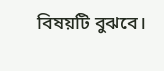বিষয়টি বুঝবে।